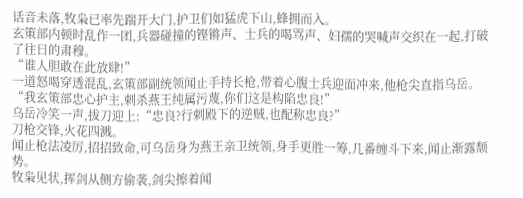话音未落,牧枭已率先踹开大门,护卫们如猛虎下山,蜂拥而入。
玄策部内顿时乱作一团,兵器碰撞的铿锵声、士兵的喝骂声、妇孺的哭喊声交织在一起,打破了往日的肃穆。
“谁人胆敢在此放肆!”
一道怒喝穿透混乱,玄策部副统领闻止手持长枪,带着心腹士兵迎面冲来,他枪尖直指乌岳。
“我玄策部忠心护主,刺杀燕王纯属污蔑,你们这是构陷忠良!”
乌岳冷笑一声,拔刀迎上:“忠良?行刺殿下的逆贼,也配称忠良?”
刀枪交锋,火花四溅。
闻止枪法凌厉,招招致命,可乌岳身为燕王亲卫统领,身手更胜一筹,几番缠斗下来,闻止渐露颓势。
牧枭见状,挥剑从侧方偷袭,剑尖擦着闻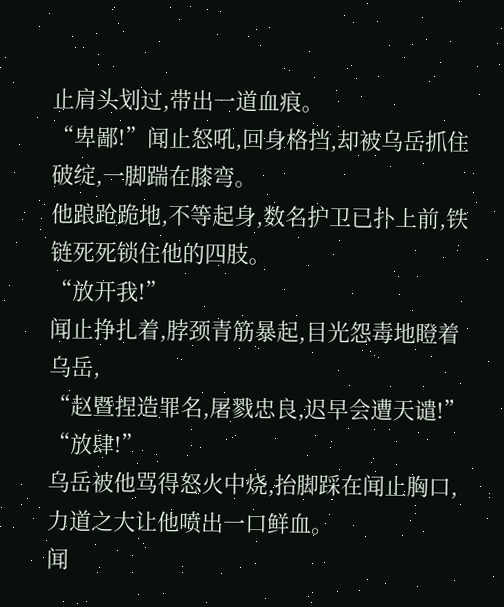止肩头划过,带出一道血痕。
“卑鄙!”闻止怒吼,回身格挡,却被乌岳抓住破绽,一脚踹在膝弯。
他踉跄跪地,不等起身,数名护卫已扑上前,铁链死死锁住他的四肢。
“放开我!”
闻止挣扎着,脖颈青筋暴起,目光怨毒地瞪着乌岳,
“赵暨捏造罪名,屠戮忠良,迟早会遭天谴!”
“放肆!”
乌岳被他骂得怒火中烧,抬脚踩在闻止胸口,力道之大让他喷出一口鲜血。
闻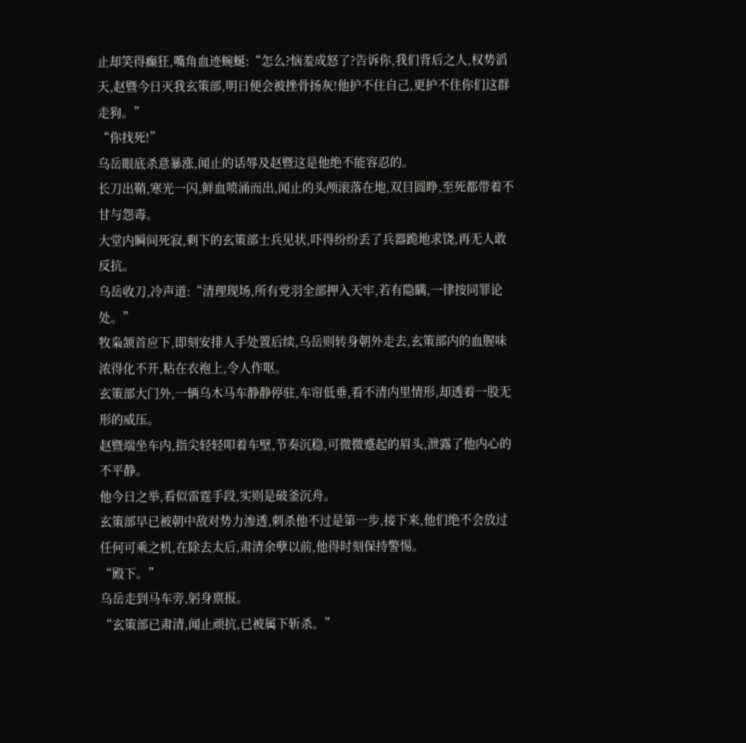止却笑得癫狂,嘴角血迹蜿蜒:“怎么?恼羞成怒了?告诉你,我们背后之人,权势滔天,赵暨今日灭我玄策部,明日便会被挫骨扬灰!他护不住自己,更护不住你们这群走狗。”
“你找死!”
乌岳眼底杀意暴涨,闻止的话辱及赵暨这是他绝不能容忍的。
长刀出鞘,寒光一闪,鲜血喷涌而出,闻止的头颅滚落在地,双目圆睁,至死都带着不甘与怨毒。
大堂内瞬间死寂,剩下的玄策部士兵见状,吓得纷纷丢了兵器跪地求饶,再无人敢反抗。
乌岳收刀,冷声道:“清理现场,所有党羽全部押入天牢,若有隐瞒,一律按同罪论处。”
牧枭颔首应下,即刻安排人手处置后续,乌岳则转身朝外走去,玄策部内的血腥味浓得化不开,粘在衣袍上,令人作呕。
玄策部大门外,一辆乌木马车静静停驻,车帘低垂,看不清内里情形,却透着一股无形的威压。
赵暨端坐车内,指尖轻轻叩着车壁,节奏沉稳,可微微蹙起的眉头,泄露了他内心的不平静。
他今日之举,看似雷霆手段,实则是破釜沉舟。
玄策部早已被朝中敌对势力渗透,刺杀他不过是第一步,接下来,他们绝不会放过任何可乘之机,在除去太后,肃清余孽以前,他得时刻保持警惕。
“殿下。”
乌岳走到马车旁,躬身禀报。
“玄策部已肃清,闻止顽抗,已被属下斩杀。”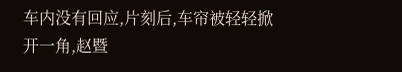车内没有回应,片刻后,车帘被轻轻掀开一角,赵暨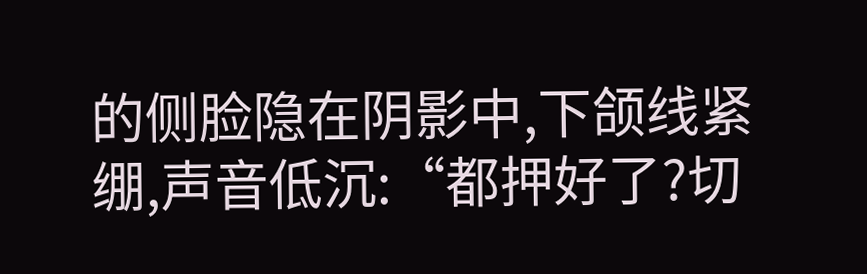的侧脸隐在阴影中,下颌线紧绷,声音低沉:“都押好了?切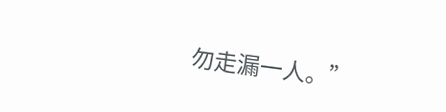勿走漏一人。”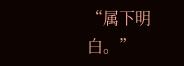“属下明白。”